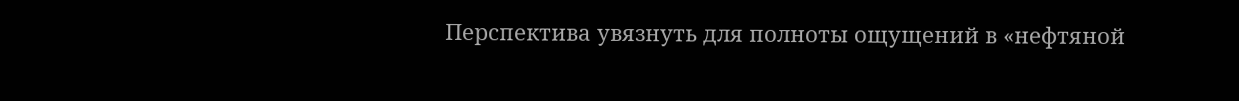Перспектива увязнуть для полноты ощущений в «нефтяной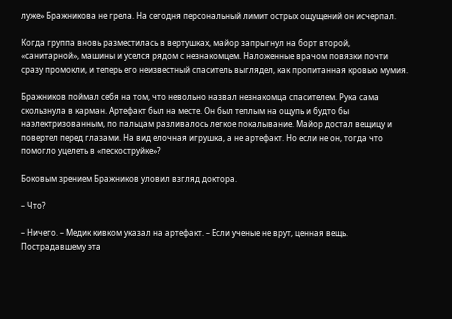луже» Бражникова не грела. На сегодня персональный лимит острых ощущений он исчерпал.

Когда группа вновь разместилась в вертушках, майор запрыгнул на борт второй, «санитарной», машины и уселся рядом с незнакомцем. Наложенные врачом повязки почти сразу промокли, и теперь его неизвестный спаситель выглядел, как пропитанная кровью мумия.

Бражников поймал себя на том, что невольно назвал незнакомца спасителем. Рука сама скользнула в карман. Артефакт был на месте. Он был теплым на ощупь и будто бы наэлектризованным, по пальцам разливалось легкое покалывание. Майор достал вещицу и повертел перед глазами. На вид елочная игрушка, а не артефакт. Но если не он, тогда что помогло уцелеть в «пескоструйке»?

Боковым зрением Бражников уловил взгляд доктора.

– Что?

– Ничего. – Медик кивком указал на артефакт. – Если ученые не врут, ценная вещь. Пострадавшему эта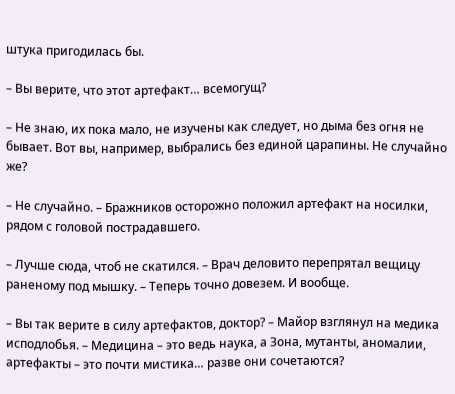штука пригодилась бы.

– Вы верите, что этот артефакт… всемогущ?

– Не знаю, их пока мало, не изучены как следует, но дыма без огня не бывает. Вот вы, например, выбрались без единой царапины. Не случайно же?

– Не случайно. – Бражников осторожно положил артефакт на носилки, рядом с головой пострадавшего.

– Лучше сюда, чтоб не скатился. – Врач деловито перепрятал вещицу раненому под мышку. – Теперь точно довезем. И вообще.

– Вы так верите в силу артефактов, доктор? – Майор взглянул на медика исподлобья. – Медицина – это ведь наука, а Зона, мутанты, аномалии, артефакты – это почти мистика… разве они сочетаются?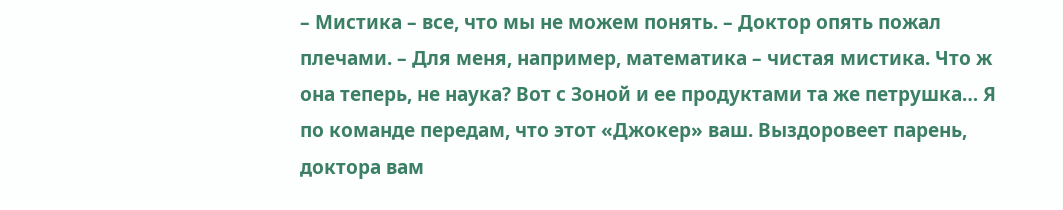– Мистика – все, что мы не можем понять. – Доктор опять пожал плечами. – Для меня, например, математика – чистая мистика. Что ж она теперь, не наука? Вот с Зоной и ее продуктами та же петрушка… Я по команде передам, что этот «Джокер» ваш. Выздоровеет парень, доктора вам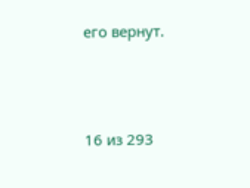его вернут.



16 из 293